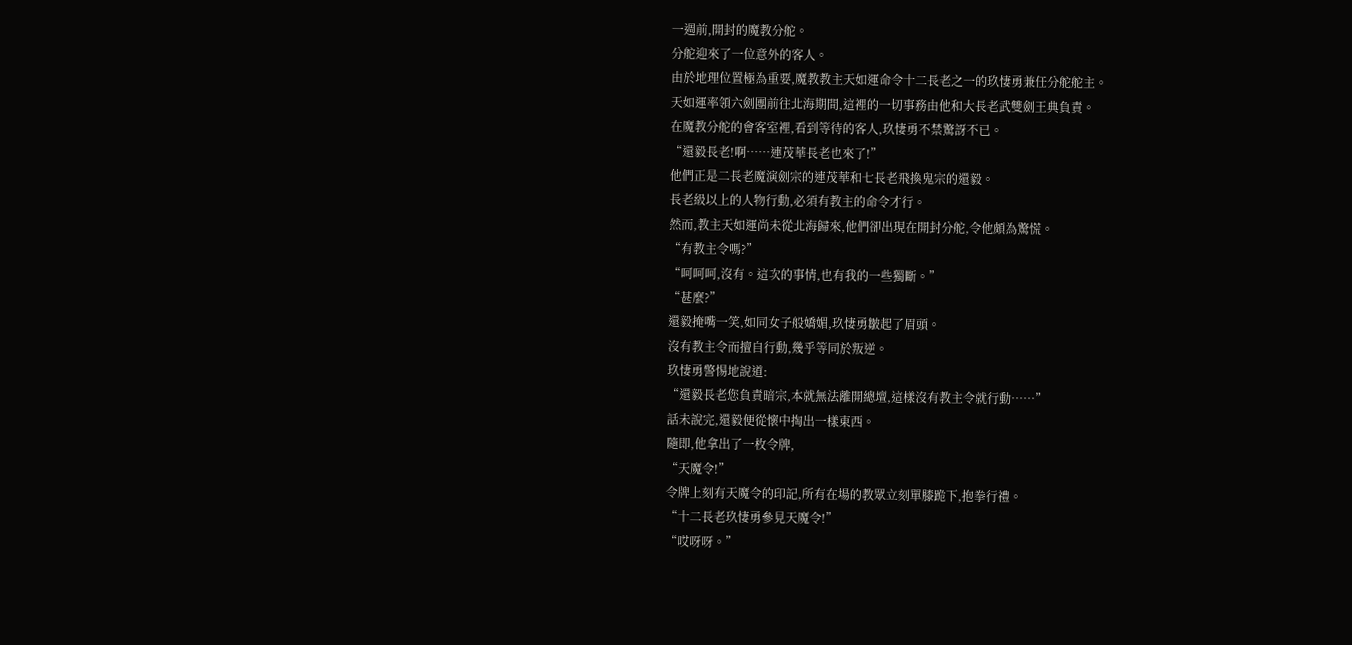一週前,開封的魔教分舵。
分舵迎來了一位意外的客人。
由於地理位置極為重要,魔教教主天如運命令十二長老之一的玖悽勇兼任分舵舵主。
天如運率領六劍團前往北海期間,這裡的一切事務由他和大長老武雙劍王典負責。
在魔教分舵的會客室裡,看到等待的客人,玖悽勇不禁驚訝不已。
“還毅長老!啊……連茂華長老也來了!”
他們正是二長老魔演劍宗的連茂華和七長老飛換鬼宗的還毅。
長老級以上的人物行動,必須有教主的命令才行。
然而,教主天如運尚未從北海歸來,他們卻出現在開封分舵,令他頗為驚慌。
“有教主令嗎?”
“呵呵呵,沒有。這次的事情,也有我的一些獨斷。”
“甚麼?”
還毅掩嘴一笑,如同女子般嬌媚,玖悽勇皺起了眉頭。
沒有教主令而擅自行動,幾乎等同於叛逆。
玖悽勇警惕地說道:
“還毅長老您負責暗宗,本就無法離開總壇,這樣沒有教主令就行動……”
話未說完,還毅便從懷中掏出一樣東西。
隨即,他拿出了一枚令牌,
“天魔令!”
令牌上刻有天魔令的印記,所有在場的教眾立刻單膝跪下,抱拳行禮。
“十二長老玖悽勇參見天魔令!”
“哎呀呀。”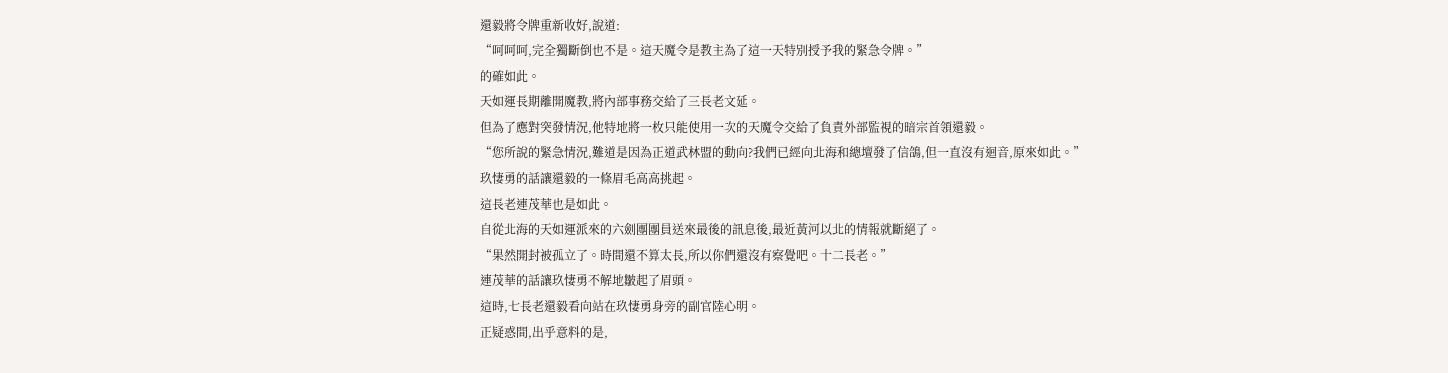還毅將令牌重新收好,說道:
“呵呵呵,完全獨斷倒也不是。這天魔令是教主為了這一天特別授予我的緊急令牌。”
的確如此。
天如運長期離開魔教,將內部事務交給了三長老文延。
但為了應對突發情況,他特地將一枚只能使用一次的天魔令交給了負責外部監視的暗宗首領還毅。
“您所說的緊急情況,難道是因為正道武林盟的動向?我們已經向北海和總壇發了信鴿,但一直沒有迴音,原來如此。”
玖悽勇的話讓還毅的一條眉毛高高挑起。
這長老連茂華也是如此。
自從北海的天如運派來的六劍團團員送來最後的訊息後,最近黃河以北的情報就斷絕了。
“果然開封被孤立了。時間還不算太長,所以你們還沒有察覺吧。十二長老。”
連茂華的話讓玖悽勇不解地皺起了眉頭。
這時,七長老還毅看向站在玖悽勇身旁的副官陸心明。
正疑惑間,出乎意料的是,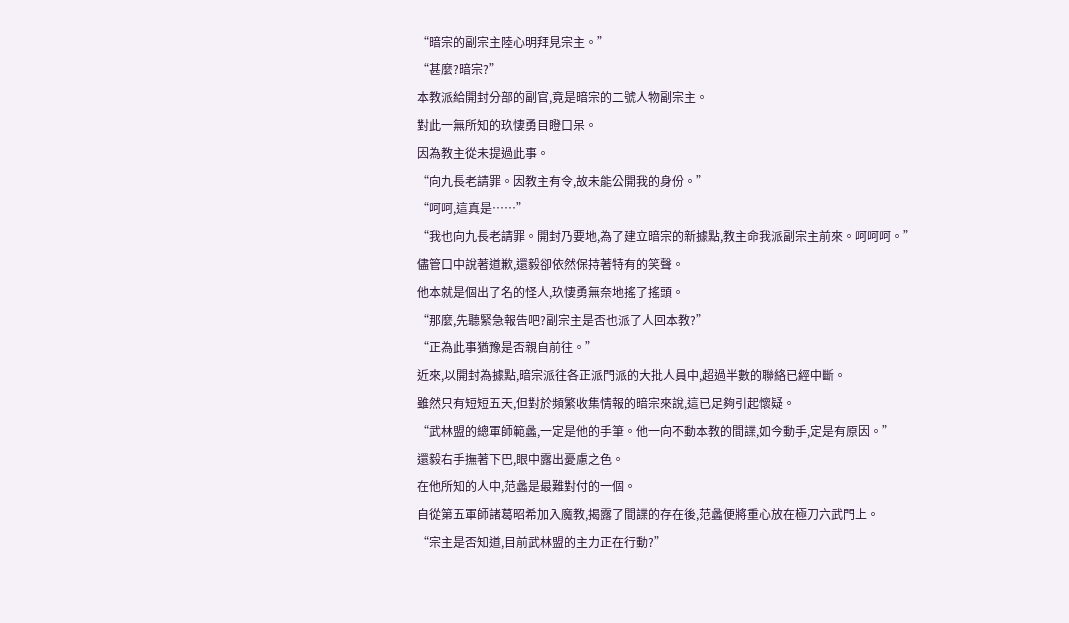“暗宗的副宗主陸心明拜見宗主。”
“甚麼?暗宗?”
本教派給開封分部的副官,竟是暗宗的二號人物副宗主。
對此一無所知的玖悽勇目瞪口呆。
因為教主從未提過此事。
“向九長老請罪。因教主有令,故未能公開我的身份。”
“呵呵,這真是……”
“我也向九長老請罪。開封乃要地,為了建立暗宗的新據點,教主命我派副宗主前來。呵呵呵。”
儘管口中說著道歉,還毅卻依然保持著特有的笑聲。
他本就是個出了名的怪人,玖悽勇無奈地搖了搖頭。
“那麼,先聽緊急報告吧?副宗主是否也派了人回本教?”
“正為此事猶豫是否親自前往。”
近來,以開封為據點,暗宗派往各正派門派的大批人員中,超過半數的聯絡已經中斷。
雖然只有短短五天,但對於頻繁收集情報的暗宗來說,這已足夠引起懷疑。
“武林盟的總軍師範蠡,一定是他的手筆。他一向不動本教的間諜,如今動手,定是有原因。”
還毅右手撫著下巴,眼中露出憂慮之色。
在他所知的人中,范蠡是最難對付的一個。
自從第五軍師諸葛昭希加入魔教,揭露了間諜的存在後,范蠡便將重心放在極刀六武門上。
“宗主是否知道,目前武林盟的主力正在行動?”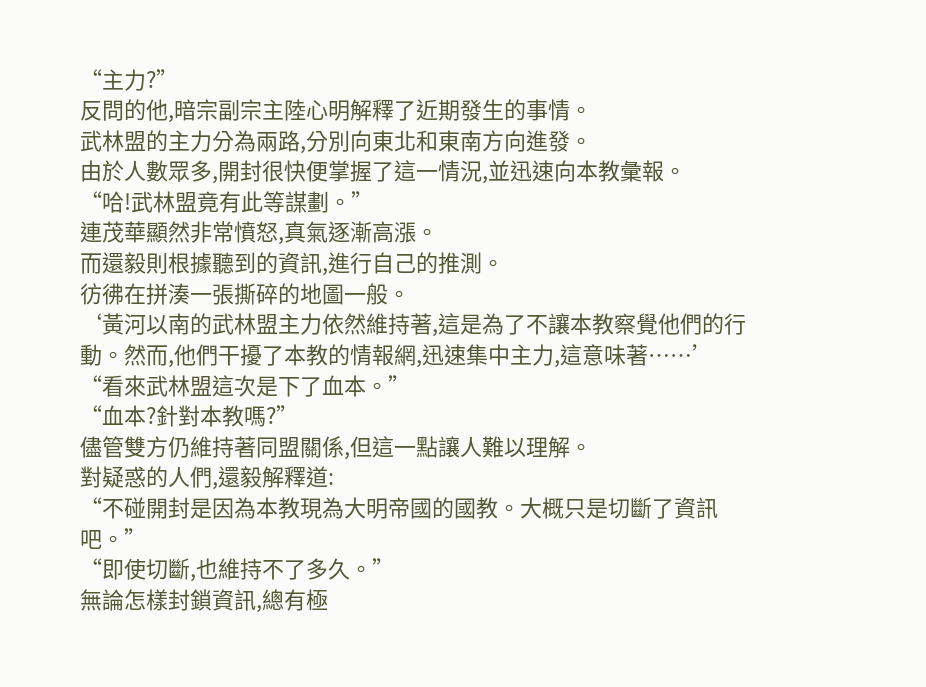“主力?”
反問的他,暗宗副宗主陸心明解釋了近期發生的事情。
武林盟的主力分為兩路,分別向東北和東南方向進發。
由於人數眾多,開封很快便掌握了這一情況,並迅速向本教彙報。
“哈!武林盟竟有此等謀劃。”
連茂華顯然非常憤怒,真氣逐漸高漲。
而還毅則根據聽到的資訊,進行自己的推測。
彷彿在拼湊一張撕碎的地圖一般。
‘黃河以南的武林盟主力依然維持著,這是為了不讓本教察覺他們的行動。然而,他們干擾了本教的情報網,迅速集中主力,這意味著……’
“看來武林盟這次是下了血本。”
“血本?針對本教嗎?”
儘管雙方仍維持著同盟關係,但這一點讓人難以理解。
對疑惑的人們,還毅解釋道:
“不碰開封是因為本教現為大明帝國的國教。大概只是切斷了資訊吧。”
“即使切斷,也維持不了多久。”
無論怎樣封鎖資訊,總有極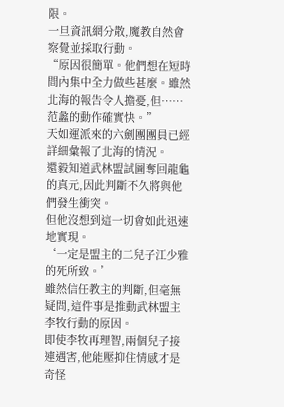限。
一旦資訊網分散,魔教自然會察覺並採取行動。
“原因很簡單。他們想在短時間內集中全力做些甚麼。雖然北海的報告令人擔憂,但……范蠡的動作確實快。”
天如運派來的六劍團團員已經詳細彙報了北海的情況。
還毅知道武林盟試圖奪回龍龜的真元,因此判斷不久將與他們發生衝突。
但他沒想到這一切會如此迅速地實現。
‘一定是盟主的二兒子江少雅的死所致。’
雖然信任教主的判斷,但毫無疑問,這件事是推動武林盟主李牧行動的原因。
即使李牧再理智,兩個兒子接連遇害,他能壓抑住情感才是奇怪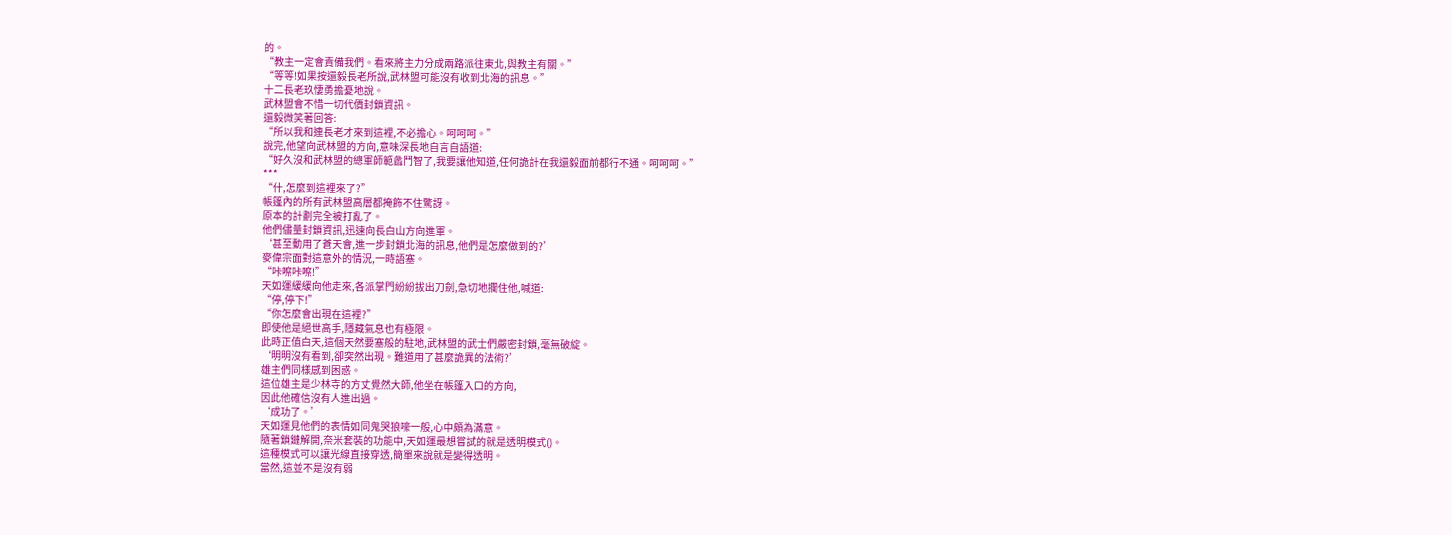的。
“教主一定會責備我們。看來將主力分成兩路派往東北,與教主有關。”
“等等!如果按還毅長老所說,武林盟可能沒有收到北海的訊息。”
十二長老玖悽勇擔憂地說。
武林盟會不惜一切代價封鎖資訊。
還毅微笑著回答:
“所以我和連長老才來到這裡,不必擔心。呵呵呵。”
說完,他望向武林盟的方向,意味深長地自言自語道:
“好久沒和武林盟的總軍師範蠡鬥智了,我要讓他知道,任何詭計在我還毅面前都行不通。呵呵呵。”
***
“什,怎麼到這裡來了?”
帳篷內的所有武林盟高層都掩飾不住驚訝。
原本的計劃完全被打亂了。
他們儘量封鎖資訊,迅速向長白山方向進軍。
‘甚至動用了蒼天會,進一步封鎖北海的訊息,他們是怎麼做到的?’
麥偉宗面對這意外的情況,一時語塞。
“咔嚓咔嚓!”
天如運緩緩向他走來,各派掌門紛紛拔出刀劍,急切地攔住他,喊道:
“停,停下!”
“你怎麼會出現在這裡?”
即使他是絕世高手,隱藏氣息也有極限。
此時正值白天,這個天然要塞般的駐地,武林盟的武士們嚴密封鎖,毫無破綻。
‘明明沒有看到,卻突然出現。難道用了甚麼詭異的法術?’
雄主們同樣感到困惑。
這位雄主是少林寺的方丈覺然大師,他坐在帳篷入口的方向,
因此他確信沒有人進出過。
‘成功了。’
天如運見他們的表情如同鬼哭狼嚎一般,心中頗為滿意。
隨著鎖鏈解開,奈米套裝的功能中,天如運最想嘗試的就是透明模式()。
這種模式可以讓光線直接穿透,簡單來說就是變得透明。
當然,這並不是沒有弱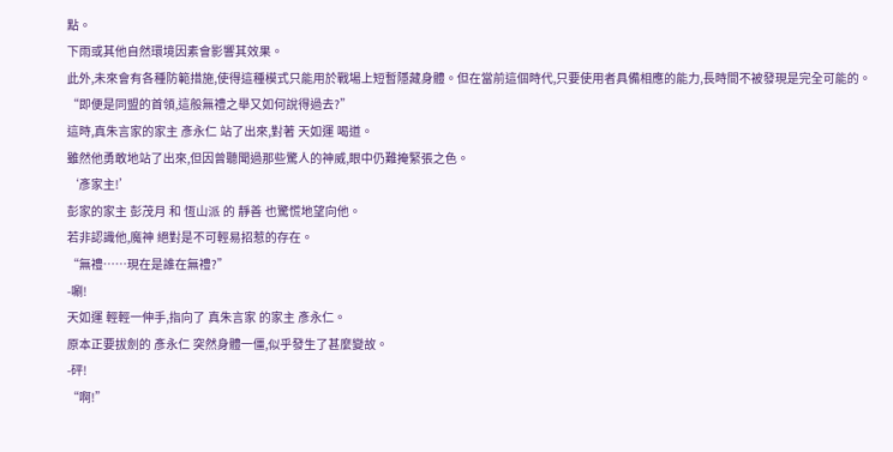點。
下雨或其他自然環境因素會影響其效果。
此外,未來會有各種防範措施,使得這種模式只能用於戰場上短暫隱藏身體。但在當前這個時代,只要使用者具備相應的能力,長時間不被發現是完全可能的。
“即便是同盟的首領,這般無禮之舉又如何說得過去?”
這時,真朱言家的家主 彥永仁 站了出來,對著 天如運 喝道。
雖然他勇敢地站了出來,但因曾聽聞過那些驚人的神威,眼中仍難掩緊張之色。
‘彥家主!’
彭家的家主 彭茂月 和 恆山派 的 靜善 也驚慌地望向他。
若非認識他,魔神 絕對是不可輕易招惹的存在。
“無禮……現在是誰在無禮?”
-唰!
天如運 輕輕一伸手,指向了 真朱言家 的家主 彥永仁。
原本正要拔劍的 彥永仁 突然身體一僵,似乎發生了甚麼變故。
-砰!
“啊!”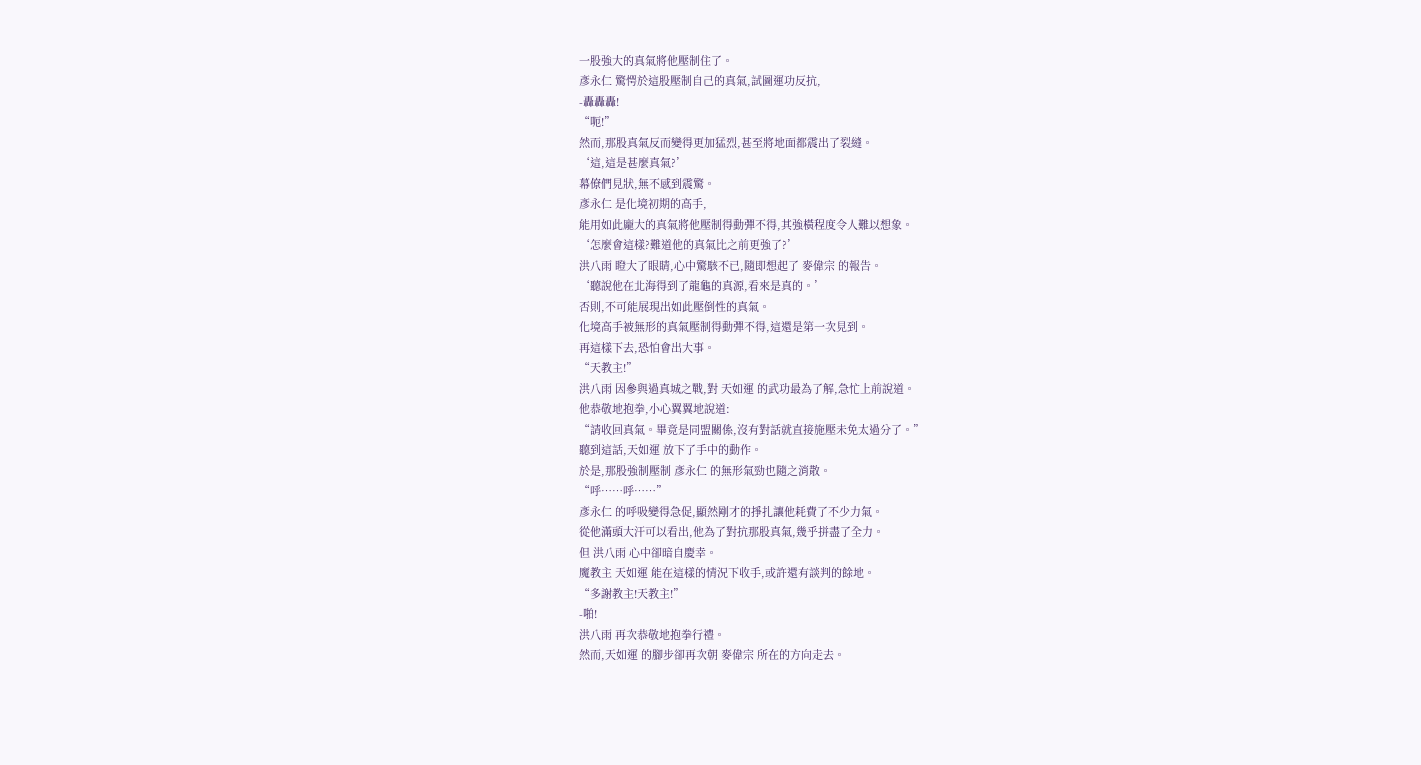一股強大的真氣將他壓制住了。
彥永仁 驚愕於這股壓制自己的真氣,試圖運功反抗,
-轟轟轟!
“呃!”
然而,那股真氣反而變得更加猛烈,甚至將地面都震出了裂縫。
‘這,這是甚麼真氣?’
幕僚們見狀,無不感到震驚。
彥永仁 是化境初期的高手,
能用如此龐大的真氣將他壓制得動彈不得,其強橫程度令人難以想象。
‘怎麼會這樣?難道他的真氣比之前更強了?’
洪八雨 瞪大了眼睛,心中驚駭不已,隨即想起了 麥偉宗 的報告。
‘聽說他在北海得到了龍龜的真源,看來是真的。’
否則,不可能展現出如此壓倒性的真氣。
化境高手被無形的真氣壓制得動彈不得,這還是第一次見到。
再這樣下去,恐怕會出大事。
“天教主!”
洪八雨 因參與過真城之戰,對 天如運 的武功最為了解,急忙上前說道。
他恭敬地抱拳,小心翼翼地說道:
“請收回真氣。畢竟是同盟關係,沒有對話就直接施壓未免太過分了。”
聽到這話,天如運 放下了手中的動作。
於是,那股強制壓制 彥永仁 的無形氣勁也隨之消散。
“呼……呼……”
彥永仁 的呼吸變得急促,顯然剛才的掙扎讓他耗費了不少力氣。
從他滿頭大汗可以看出,他為了對抗那股真氣,幾乎拼盡了全力。
但 洪八雨 心中卻暗自慶幸。
魔教主 天如運 能在這樣的情況下收手,或許還有談判的餘地。
“多謝教主!天教主!”
-啪!
洪八雨 再次恭敬地抱拳行禮。
然而,天如運 的腳步卻再次朝 麥偉宗 所在的方向走去。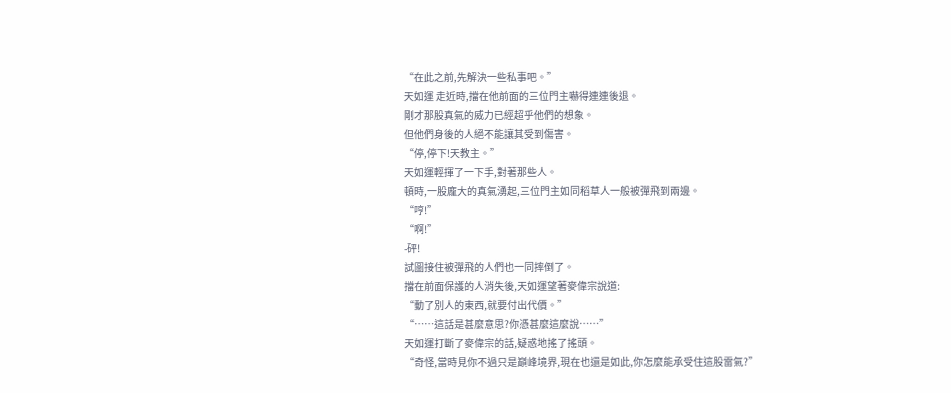“在此之前,先解決一些私事吧。”
天如運 走近時,擋在他前面的三位門主嚇得連連後退。
剛才那股真氣的威力已經超乎他們的想象。
但他們身後的人絕不能讓其受到傷害。
“停,停下!天教主。”
天如運輕揮了一下手,對著那些人。
頓時,一股龐大的真氣湧起,三位門主如同稻草人一般被彈飛到兩邊。
“哼!”
“啊!”
-砰!
試圖接住被彈飛的人們也一同摔倒了。
擋在前面保護的人消失後,天如運望著麥偉宗說道:
“動了別人的東西,就要付出代價。”
“……這話是甚麼意思?你憑甚麼這麼說……”
天如運打斷了麥偉宗的話,疑惑地搖了搖頭。
“奇怪,當時見你不過只是巔峰境界,現在也還是如此,你怎麼能承受住這股雷氣?”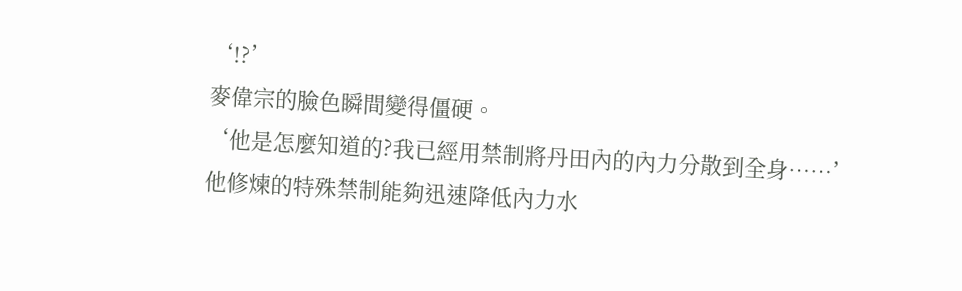‘!?’
麥偉宗的臉色瞬間變得僵硬。
‘他是怎麼知道的?我已經用禁制將丹田內的內力分散到全身……’
他修煉的特殊禁制能夠迅速降低內力水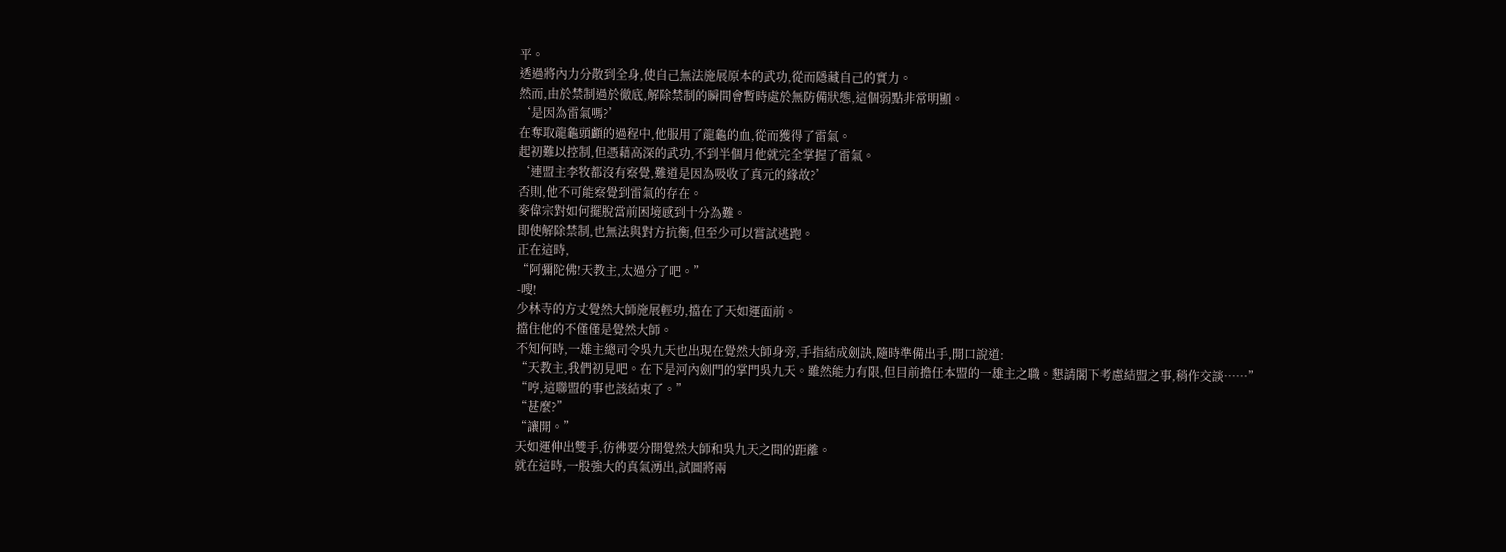平。
透過將內力分散到全身,使自己無法施展原本的武功,從而隱藏自己的實力。
然而,由於禁制過於徹底,解除禁制的瞬間會暫時處於無防備狀態,這個弱點非常明顯。
‘是因為雷氣嗎?’
在奪取龍龜頭顱的過程中,他服用了龍龜的血,從而獲得了雷氣。
起初難以控制,但憑藉高深的武功,不到半個月他就完全掌握了雷氣。
‘連盟主李牧都沒有察覺,難道是因為吸收了真元的緣故?’
否則,他不可能察覺到雷氣的存在。
麥偉宗對如何擺脫當前困境感到十分為難。
即使解除禁制,也無法與對方抗衡,但至少可以嘗試逃跑。
正在這時,
“阿彌陀佛!天教主,太過分了吧。”
-嗖!
少林寺的方丈覺然大師施展輕功,擋在了天如運面前。
擋住他的不僅僅是覺然大師。
不知何時,一雄主總司令吳九天也出現在覺然大師身旁,手指結成劍訣,隨時準備出手,開口說道:
“天教主,我們初見吧。在下是河內劍門的掌門吳九天。雖然能力有限,但目前擔任本盟的一雄主之職。懇請閣下考慮結盟之事,稍作交談……”
“哼,這聯盟的事也該結束了。”
“甚麼?”
“讓開。”
天如運伸出雙手,彷彿要分開覺然大師和吳九天之間的距離。
就在這時,一股強大的真氣湧出,試圖將兩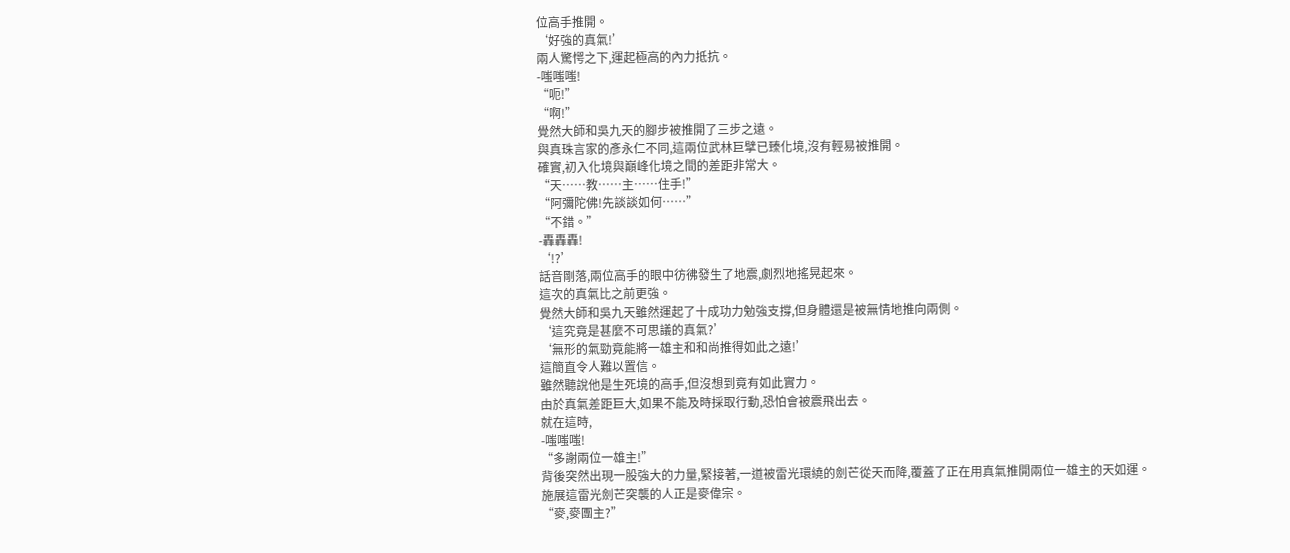位高手推開。
‘好強的真氣!’
兩人驚愕之下,運起極高的內力抵抗。
-嗤嗤嗤!
“呃!”
“啊!”
覺然大師和吳九天的腳步被推開了三步之遠。
與真珠言家的彥永仁不同,這兩位武林巨擘已臻化境,沒有輕易被推開。
確實,初入化境與巔峰化境之間的差距非常大。
“天……教……主……住手!”
“阿彌陀佛!先談談如何……”
“不錯。”
-轟轟轟!
‘!?’
話音剛落,兩位高手的眼中彷彿發生了地震,劇烈地搖晃起來。
這次的真氣比之前更強。
覺然大師和吳九天雖然運起了十成功力勉強支撐,但身體還是被無情地推向兩側。
‘這究竟是甚麼不可思議的真氣?’
‘無形的氣勁竟能將一雄主和和尚推得如此之遠!’
這簡直令人難以置信。
雖然聽說他是生死境的高手,但沒想到竟有如此實力。
由於真氣差距巨大,如果不能及時採取行動,恐怕會被震飛出去。
就在這時,
-嗤嗤嗤!
“多謝兩位一雄主!”
背後突然出現一股強大的力量,緊接著,一道被雷光環繞的劍芒從天而降,覆蓋了正在用真氣推開兩位一雄主的天如運。
施展這雷光劍芒突襲的人正是麥偉宗。
“麥,麥團主?”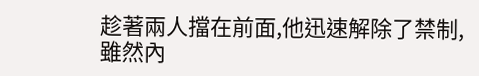趁著兩人擋在前面,他迅速解除了禁制,雖然內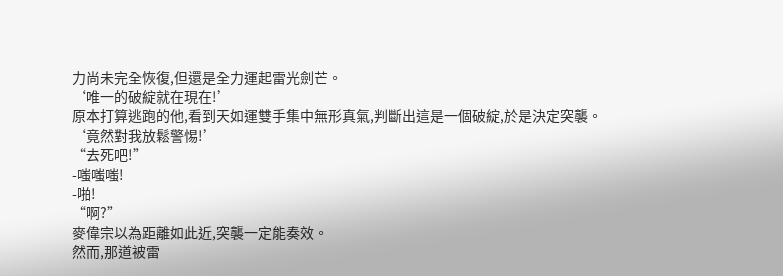力尚未完全恢復,但還是全力運起雷光劍芒。
‘唯一的破綻就在現在!’
原本打算逃跑的他,看到天如運雙手集中無形真氣,判斷出這是一個破綻,於是決定突襲。
‘竟然對我放鬆警惕!’
“去死吧!”
-嗤嗤嗤!
-啪!
“啊?”
麥偉宗以為距離如此近,突襲一定能奏效。
然而,那道被雷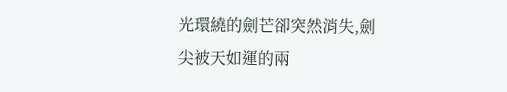光環繞的劍芒卻突然消失,劍尖被天如運的兩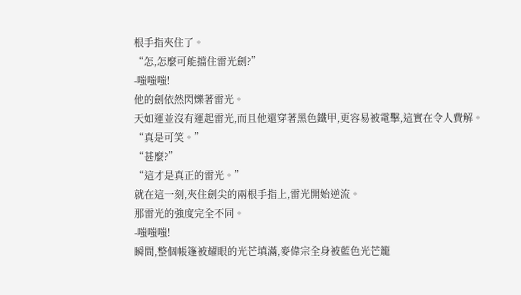根手指夾住了。
“怎,怎麼可能擋住雷光劍?”
-嗤嗤嗤!
他的劍依然閃爍著雷光。
天如運並沒有運起雷光,而且他還穿著黑色鐵甲,更容易被電擊,這實在令人費解。
“真是可笑。”
“甚麼?”
“這才是真正的雷光。”
就在這一刻,夾住劍尖的兩根手指上,雷光開始逆流。
那雷光的強度完全不同。
-嗤嗤嗤!
瞬間,整個帳篷被耀眼的光芒填滿,麥偉宗全身被藍色光芒籠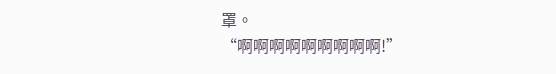罩。
“啊啊啊啊啊啊啊啊啊!”